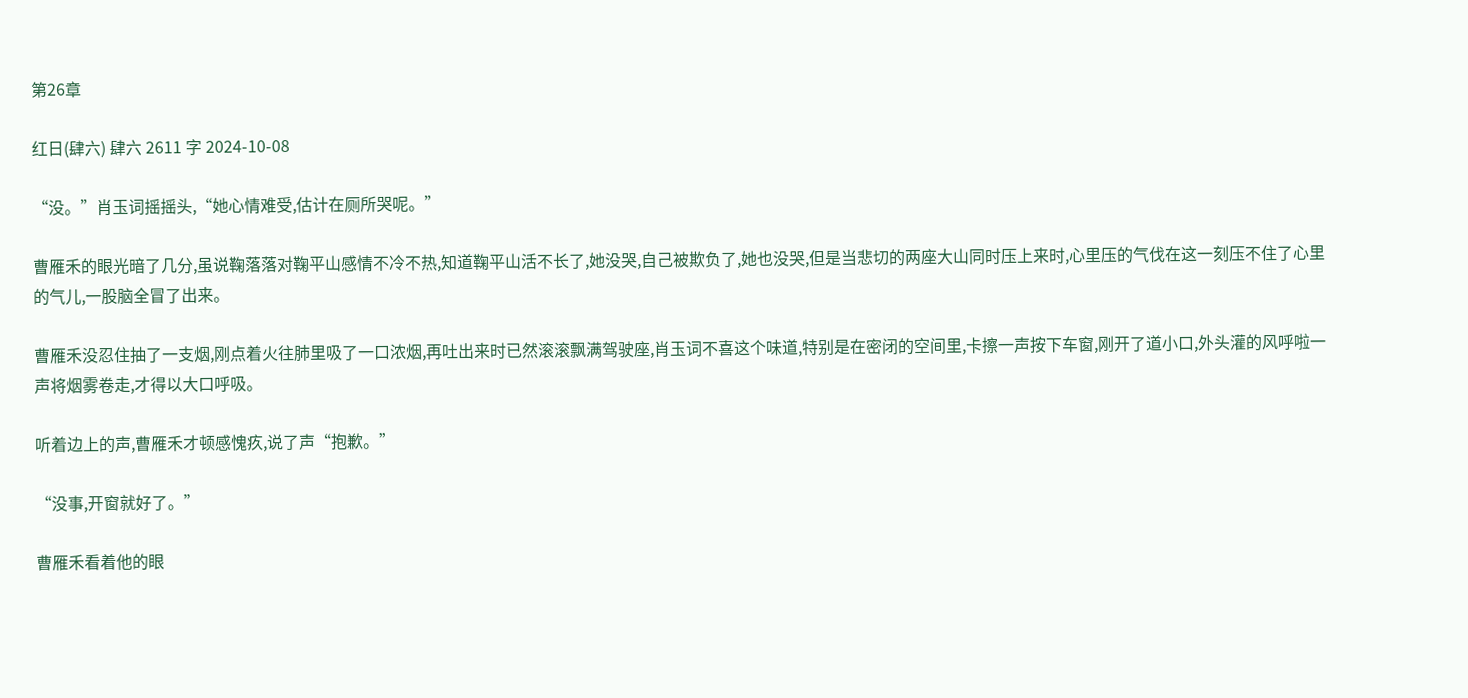第26章

红日(肆六) 肆六 2611 字 2024-10-08

“没。”肖玉词摇摇头,“她心情难受,估计在厕所哭呢。”

曹雁禾的眼光暗了几分,虽说鞠落落对鞠平山感情不冷不热,知道鞠平山活不长了,她没哭,自己被欺负了,她也没哭,但是当悲切的两座大山同时压上来时,心里压的气伐在这一刻压不住了心里的气儿,一股脑全冒了出来。

曹雁禾没忍住抽了一支烟,刚点着火往肺里吸了一口浓烟,再吐出来时已然滚滚飘满驾驶座,肖玉词不喜这个味道,特别是在密闭的空间里,卡擦一声按下车窗,刚开了道小口,外头灌的风呼啦一声将烟雾卷走,才得以大口呼吸。

听着边上的声,曹雁禾才顿感愧疚,说了声“抱歉。”

“没事,开窗就好了。”

曹雁禾看着他的眼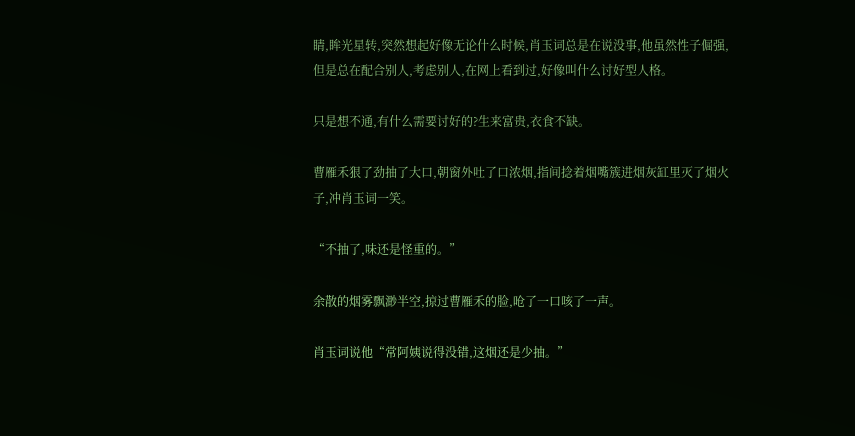睛,眸光星转,突然想起好像无论什么时候,肖玉词总是在说没事,他虽然性子倔强,但是总在配合别人,考虑别人,在网上看到过,好像叫什么讨好型人格。

只是想不通,有什么需要讨好的?生来富贵,衣食不缺。

曹雁禾狠了劲抽了大口,朝窗外吐了口浓烟,指间捻着烟嘴簇进烟灰缸里灭了烟火子,冲肖玉词一笑。

“不抽了,味还是怪重的。”

余散的烟雾飘渺半空,掠过曹雁禾的脸,呛了一口咳了一声。

肖玉词说他“常阿姨说得没错,这烟还是少抽。”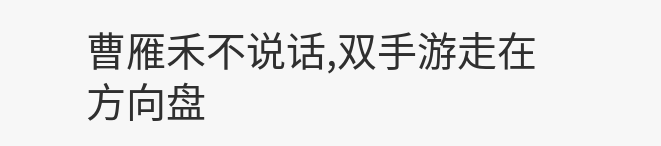曹雁禾不说话,双手游走在方向盘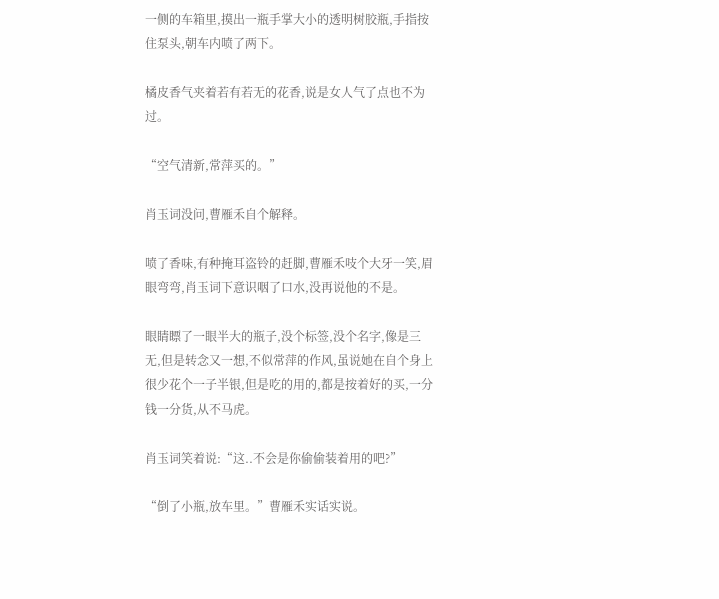一侧的车箱里,摸出一瓶手掌大小的透明树胶瓶,手指按住泵头,朝车内喷了两下。

橘皮香气夹着若有若无的花香,说是女人气了点也不为过。

“空气清新,常萍买的。”

肖玉词没问,曹雁禾自个解释。

喷了香味,有种掩耳盗铃的赶脚,曹雁禾吱个大牙一笑,眉眼弯弯,肖玉词下意识咽了口水,没再说他的不是。

眼睛瞟了一眼半大的瓶子,没个标签,没个名字,像是三无,但是转念又一想,不似常萍的作风,虽说她在自个身上很少花个一子半银,但是吃的用的,都是按着好的买,一分钱一分货,从不马虎。

肖玉词笑着说:“这..不会是你偷偷装着用的吧?”

“倒了小瓶,放车里。”曹雁禾实话实说。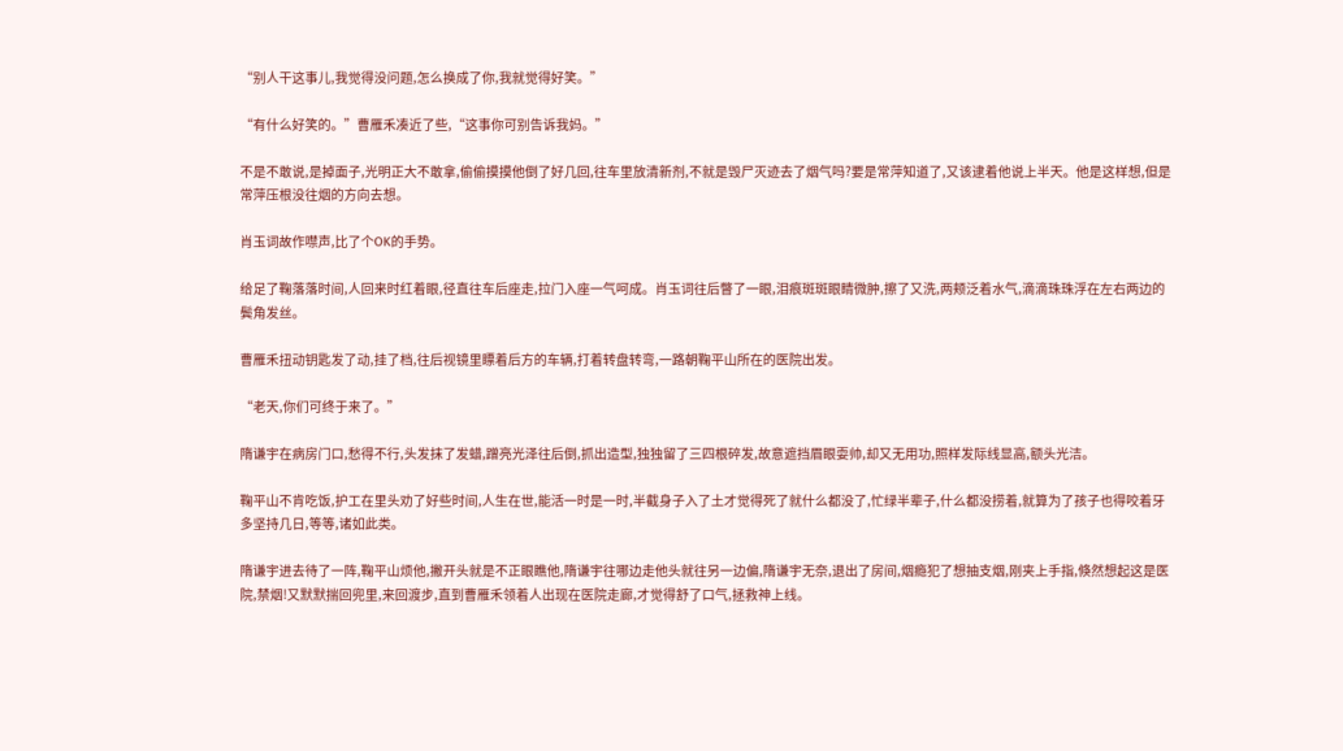“别人干这事儿,我觉得没问题,怎么换成了你,我就觉得好笑。”

“有什么好笑的。”曹雁禾凑近了些,“这事你可别告诉我妈。”

不是不敢说,是掉面子,光明正大不敢拿,偷偷摸摸他倒了好几回,往车里放清新剂,不就是毁尸灭迹去了烟气吗?要是常萍知道了,又该逮着他说上半天。他是这样想,但是常萍压根没往烟的方向去想。

肖玉词故作噤声,比了个OK的手势。

给足了鞠落落时间,人回来时红着眼,径直往车后座走,拉门入座一气呵成。肖玉词往后瞥了一眼,泪痕斑斑眼睛微肿,擦了又洗,两颊泛着水气,滴滴珠珠浮在左右两边的鬓角发丝。

曹雁禾扭动钥匙发了动,挂了档,往后视镜里瞟着后方的车辆,打着转盘转弯,一路朝鞠平山所在的医院出发。

“老天,你们可终于来了。”

隋谦宇在病房门口,愁得不行,头发抹了发蜡,蹭亮光泽往后倒,抓出造型,独独留了三四根碎发,故意遮挡眉眼耍帅,却又无用功,照样发际线显高,额头光洁。

鞠平山不肯吃饭,护工在里头劝了好些时间,人生在世,能活一时是一时,半截身子入了土才觉得死了就什么都没了,忙绿半辈子,什么都没捞着,就算为了孩子也得咬着牙多坚持几日,等等,诸如此类。

隋谦宇进去待了一阵,鞠平山烦他,撇开头就是不正眼瞧他,隋谦宇往哪边走他头就往另一边偏,隋谦宇无奈,退出了房间,烟瘾犯了想抽支烟,刚夹上手指,倏然想起这是医院,禁烟!又默默揣回兜里,来回渡步,直到曹雁禾领着人出现在医院走廊,才觉得舒了口气,拯救神上线。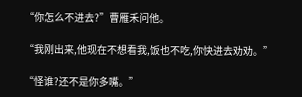“你怎么不进去?”曹雁禾问他。

“我刚出来,他现在不想看我,饭也不吃,你快进去劝劝。”

“怪谁?还不是你多嘴。”